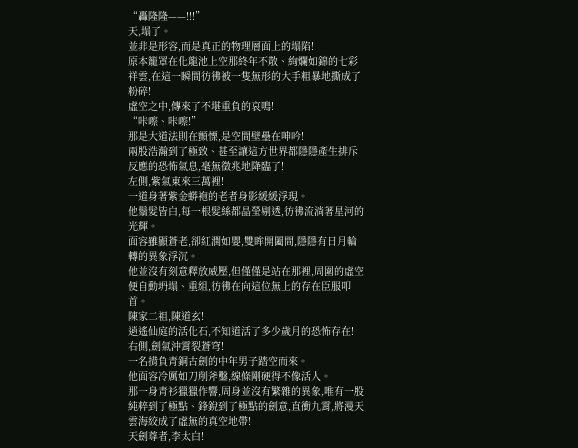“轟隆隆——!!!”
天,塌了。
並非是形容,而是真正的物理層面上的塌陷!
原本籠罩在化龍池上空那終年不散、絢爛如錦的七彩祥雲,在這一瞬間彷彿被一隻無形的大手粗暴地撕成了粉碎!
虛空之中,傳來了不堪重負的哀鳴!
“咔嚓、咔嚓!”
那是大道法則在顫慄,是空間壁壘在呻吟!
兩股浩瀚到了極致、甚至讓這方世界都隱隱產生排斥反應的恐怖氣息,毫無徵兆地降臨了!
左側,紫氣東來三萬裡!
一道身著紫金蟒袍的老者身影緩緩浮現。
他鬚髮皆白,每一根髮絲都晶瑩剔透,彷彿流淌著星河的光輝。
面容雖顯蒼老,卻紅潤如嬰,雙眸開闔間,隱隱有日月輪轉的異象浮沉。
他並沒有刻意釋放威壓,但僅僅是站在那裡,周圍的虛空便自動坍塌、重組,彷彿在向這位無上的存在臣服叩首。
陳家二祖,陳道玄!
逍遙仙庭的活化石,不知道活了多少歲月的恐怖存在!
右側,劍氣沖霄裂蒼穹!
一名揹負青銅古劍的中年男子踏空而來。
他面容冷厲如刀削斧鑿,線條剛硬得不像活人。
那一身青衫獵獵作響,周身並沒有繁雜的異象,唯有一股純粹到了極點、鋒銳到了極點的劍意,直衝九霄,將漫天雲海絞成了虛無的真空地帶!
天劍尊者,李太白!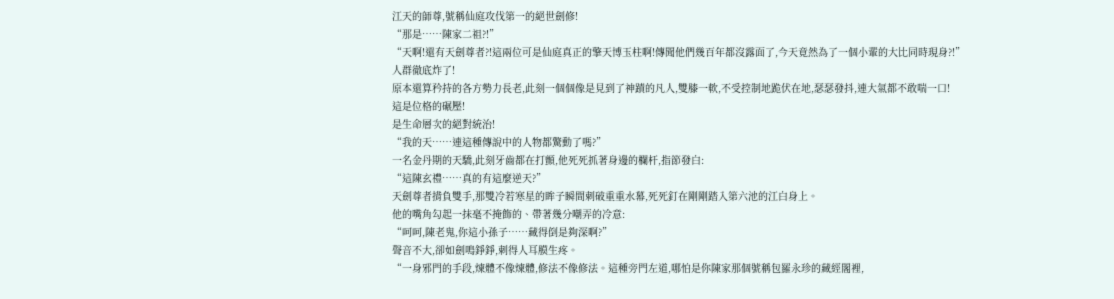江天的師尊,號稱仙庭攻伐第一的絕世劍修!
“那是……陳家二祖?!”
“天啊!還有天劍尊者?!這兩位可是仙庭真正的擎天博玉柱啊!傳聞他們幾百年都沒露面了,今天竟然為了一個小輩的大比同時現身?!”
人群徹底炸了!
原本還算矜持的各方勢力長老,此刻一個個像是見到了神蹟的凡人,雙膝一軟,不受控制地跪伏在地,瑟瑟發抖,連大氣都不敢喘一口!
這是位格的碾壓!
是生命層次的絕對統治!
“我的天……連這種傳說中的人物都驚動了嗎?”
一名金丹期的天驕,此刻牙齒都在打顫,他死死抓著身邊的欄杆,指節發白:
“這陳玄禮……真的有這麼逆天?”
天劍尊者揹負雙手,那雙冷若寒星的眸子瞬間刺破重重水幕,死死釘在剛剛踏入第六池的江白身上。
他的嘴角勾起一抹毫不掩飾的、帶著幾分嘲弄的冷意:
“呵呵,陳老鬼,你這小孫子……藏得倒是夠深啊?”
聲音不大,卻如劍鳴錚錚,刺得人耳膜生疼。
“一身邪門的手段,煉體不像煉體,修法不像修法。這種旁門左道,哪怕是你陳家那個號稱包羅永珍的藏經閣裡,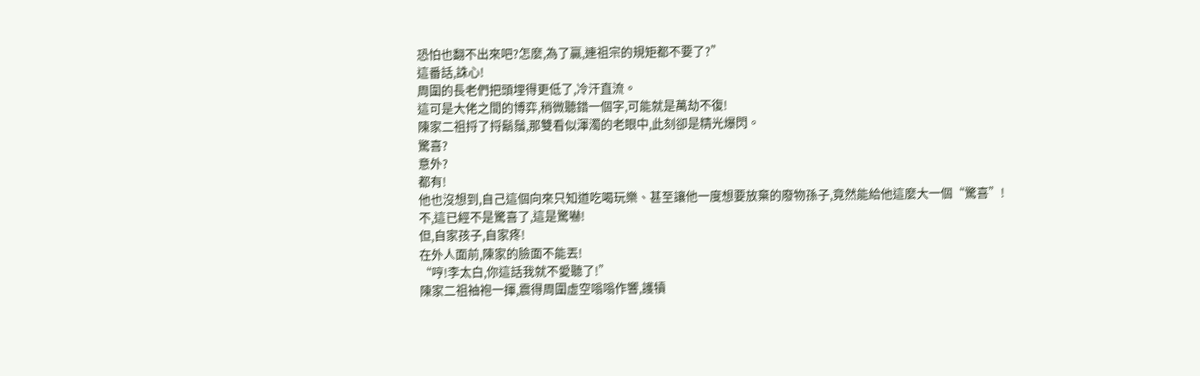恐怕也翻不出來吧?怎麼,為了贏,連祖宗的規矩都不要了?”
這番話,誅心!
周圍的長老們把頭埋得更低了,冷汗直流。
這可是大佬之間的博弈,稍微聽錯一個字,可能就是萬劫不復!
陳家二祖捋了捋鬍鬚,那雙看似渾濁的老眼中,此刻卻是精光爆閃。
驚喜?
意外?
都有!
他也沒想到,自己這個向來只知道吃喝玩樂、甚至讓他一度想要放棄的廢物孫子,竟然能給他這麼大一個“驚喜”!
不,這已經不是驚喜了,這是驚嚇!
但,自家孩子,自家疼!
在外人面前,陳家的臉面不能丟!
“哼!李太白,你這話我就不愛聽了!”
陳家二祖袖袍一揮,震得周圍虛空嗡嗡作響,護犢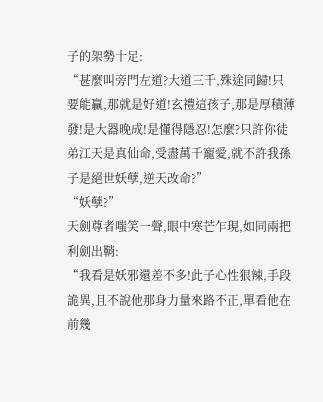子的架勢十足:
“甚麼叫旁門左道?大道三千,殊途同歸!只要能贏,那就是好道!玄禮這孩子,那是厚積薄發!是大器晚成!是懂得隱忍!怎麼?只許你徒弟江天是真仙命,受盡萬千寵愛,就不許我孫子是絕世妖孽,逆天改命?”
“妖孽?”
天劍尊者嗤笑一聲,眼中寒芒乍現,如同兩把利劍出鞘:
“我看是妖邪還差不多!此子心性狠辣,手段詭異,且不說他那身力量來路不正,單看他在前幾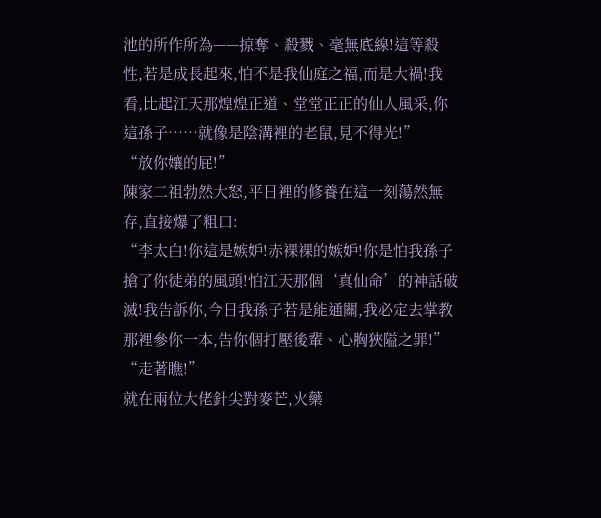池的所作所為——掠奪、殺戮、毫無底線!這等殺性,若是成長起來,怕不是我仙庭之福,而是大禍!我看,比起江天那煌煌正道、堂堂正正的仙人風采,你這孫子……就像是陰溝裡的老鼠,見不得光!”
“放你孃的屁!”
陳家二祖勃然大怒,平日裡的修養在這一刻蕩然無存,直接爆了粗口:
“李太白!你這是嫉妒!赤裸裸的嫉妒!你是怕我孫子搶了你徒弟的風頭!怕江天那個‘真仙命’的神話破滅!我告訴你,今日我孫子若是能通關,我必定去掌教那裡參你一本,告你個打壓後輩、心胸狹隘之罪!”
“走著瞧!”
就在兩位大佬針尖對麥芒,火藥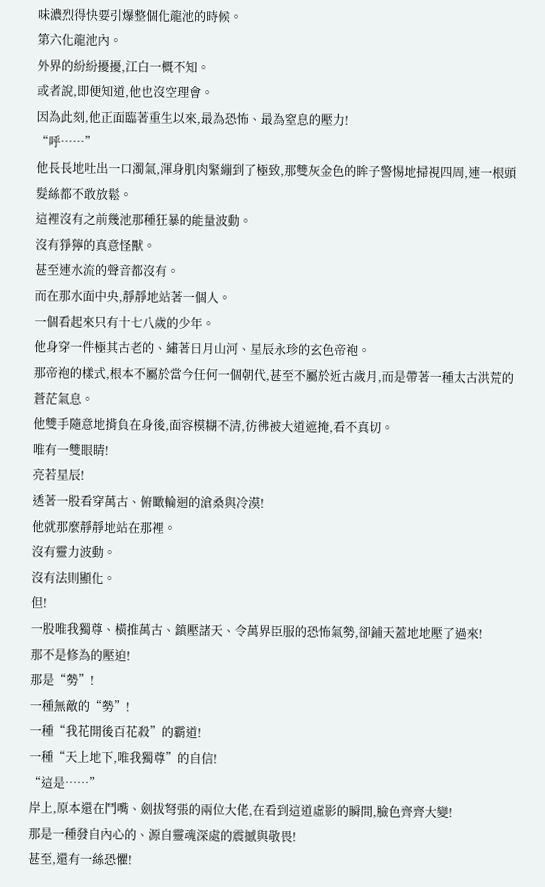味濃烈得快要引爆整個化龍池的時候。
第六化龍池內。
外界的紛紛擾擾,江白一概不知。
或者說,即便知道,他也沒空理會。
因為此刻,他正面臨著重生以來,最為恐怖、最為窒息的壓力!
“呼……”
他長長地吐出一口濁氣,渾身肌肉緊繃到了極致,那雙灰金色的眸子警惕地掃視四周,連一根頭髮絲都不敢放鬆。
這裡沒有之前幾池那種狂暴的能量波動。
沒有猙獰的真意怪獸。
甚至連水流的聲音都沒有。
而在那水面中央,靜靜地站著一個人。
一個看起來只有十七八歲的少年。
他身穿一件極其古老的、繡著日月山河、星辰永珍的玄色帝袍。
那帝袍的樣式,根本不屬於當今任何一個朝代,甚至不屬於近古歲月,而是帶著一種太古洪荒的蒼茫氣息。
他雙手隨意地揹負在身後,面容模糊不清,彷彿被大道遮掩,看不真切。
唯有一雙眼睛!
亮若星辰!
透著一股看穿萬古、俯瞰輪迴的滄桑與冷漠!
他就那麼靜靜地站在那裡。
沒有靈力波動。
沒有法則顯化。
但!
一股唯我獨尊、橫推萬古、鎮壓諸天、令萬界臣服的恐怖氣勢,卻鋪天蓋地地壓了過來!
那不是修為的壓迫!
那是“勢”!
一種無敵的“勢”!
一種“我花開後百花殺”的霸道!
一種“天上地下,唯我獨尊”的自信!
“這是……”
岸上,原本還在鬥嘴、劍拔弩張的兩位大佬,在看到這道虛影的瞬間,臉色齊齊大變!
那是一種發自內心的、源自靈魂深處的震撼與敬畏!
甚至,還有一絲恐懼!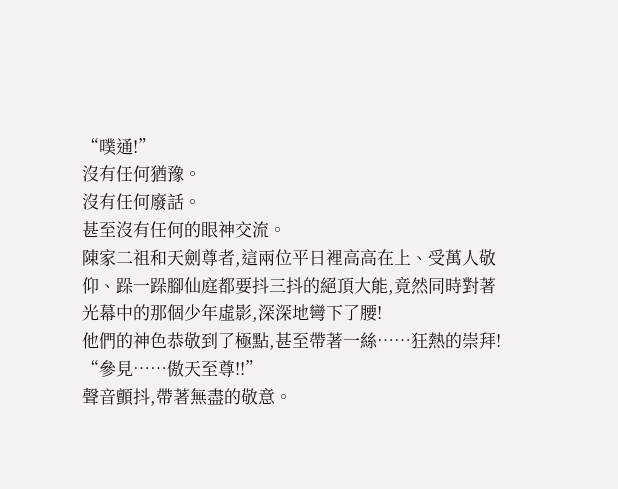“噗通!”
沒有任何猶豫。
沒有任何廢話。
甚至沒有任何的眼神交流。
陳家二祖和天劍尊者,這兩位平日裡高高在上、受萬人敬仰、跺一跺腳仙庭都要抖三抖的絕頂大能,竟然同時對著光幕中的那個少年虛影,深深地彎下了腰!
他們的神色恭敬到了極點,甚至帶著一絲……狂熱的崇拜!
“參見……傲天至尊!!”
聲音顫抖,帶著無盡的敬意。